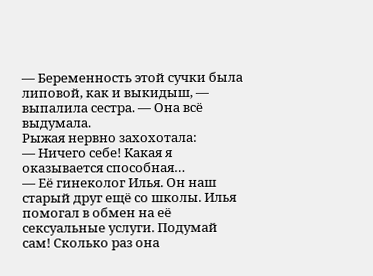— Беременность этой сучки была липовой, как и выкидыш, — выпалила сестра. — Она всё выдумала.
Рыжая нервно захохотала:
— Ничего себе! Какая я оказывается способная…
— Её гинеколог Илья. Он наш старый друг ещё со школы. Илья помогал в обмен на её сексуальные услуги. Подумай сам! Сколько раз она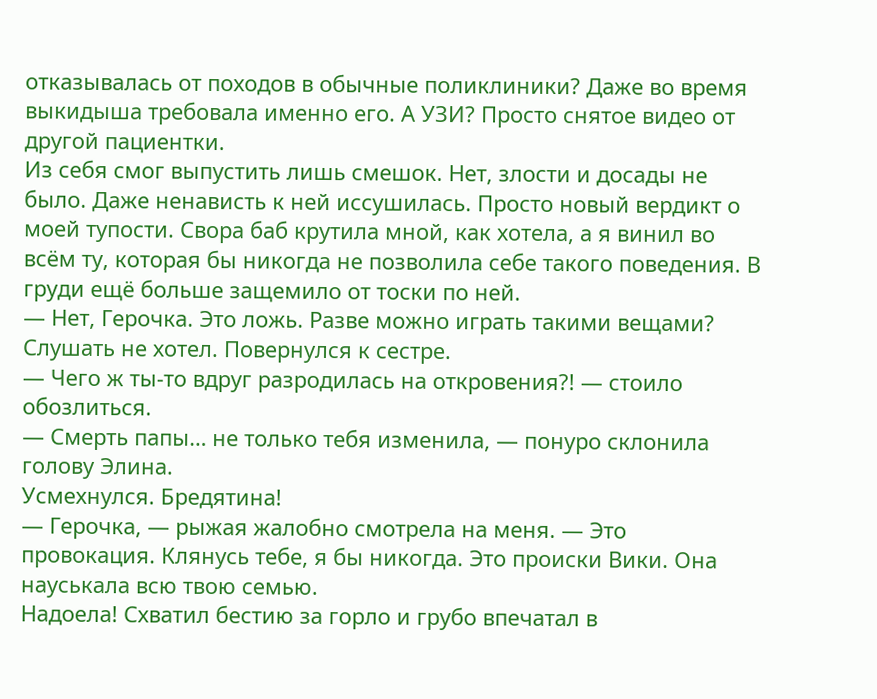отказывалась от походов в обычные поликлиники? Даже во время выкидыша требовала именно его. А УЗИ? Просто снятое видео от другой пациентки.
Из себя смог выпустить лишь смешок. Нет, злости и досады не было. Даже ненависть к ней иссушилась. Просто новый вердикт о моей тупости. Свора баб крутила мной, как хотела, а я винил во всём ту, которая бы никогда не позволила себе такого поведения. В груди ещё больше защемило от тоски по ней.
— Нет, Герочка. Это ложь. Разве можно играть такими вещами?
Слушать не хотел. Повернулся к сестре.
— Чего ж ты-то вдруг разродилась на откровения?! — стоило обозлиться.
— Смерть папы… не только тебя изменила, — понуро склонила голову Элина.
Усмехнулся. Бредятина!
— Герочка, — рыжая жалобно смотрела на меня. — Это провокация. Клянусь тебе, я бы никогда. Это происки Вики. Она науськала всю твою семью.
Надоела! Схватил бестию за горло и грубо впечатал в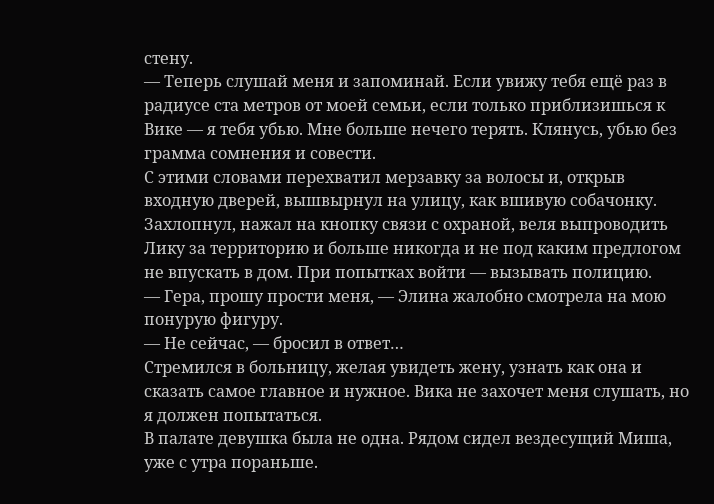стену.
— Теперь слушай меня и запоминай. Если увижу тебя ещё раз в радиусе ста метров от моей семьи, если только приблизишься к Вике — я тебя убью. Мне больше нечего терять. Клянусь, убью без грамма сомнения и совести.
С этими словами перехватил мерзавку за волосы и, открыв входную дверей, вышвырнул на улицу, как вшивую собачонку. Захлопнул, нажал на кнопку связи с охраной, веля выпроводить Лику за территорию и больше никогда и не под каким предлогом не впускать в дом. При попытках войти — вызывать полицию.
— Гера, прошу прости меня, — Элина жалобно смотрела на мою понурую фигуру.
— Не сейчас, — бросил в ответ…
Стремился в больницу, желая увидеть жену, узнать как она и сказать самое главное и нужное. Вика не захочет меня слушать, но я должен попытаться.
В палате девушка была не одна. Рядом сидел вездесущий Миша, уже с утра пораньше.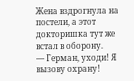Жена вздрогнула на постели, а этот докторишка тут же встал в оборону.
— Герман, уходи! Я вызову охрану!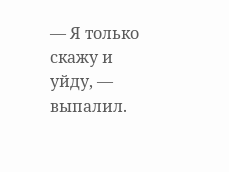— Я только скажу и уйду, — выпалил.